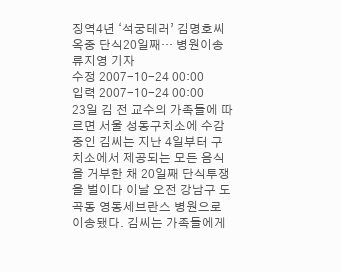징역4년 ‘석궁테러’ 김명호씨 옥중 단식20일째… 병원이송
류지영 기자
수정 2007-10-24 00:00
입력 2007-10-24 00:00
23일 김 전 교수의 가족들에 따르면 서울 성동구치소에 수감중인 김씨는 지난 4일부터 구치소에서 제공되는 모든 음식을 거부한 채 20일째 단식투쟁을 벌이다 이날 오전 강남구 도곡동 영동세브란스 병원으로 이송됐다. 김씨는 가족들에게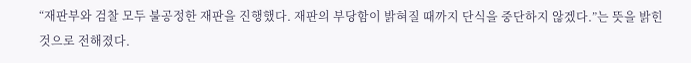“재판부와 검찰 모두 불공정한 재판을 진행했다. 재판의 부당함이 밝혀질 때까지 단식을 중단하지 않겠다.”는 뜻을 밝힌 것으로 전해졌다.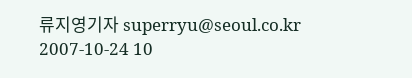류지영기자 superryu@seoul.co.kr
2007-10-24 10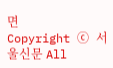면
Copyright ⓒ 서울신문 All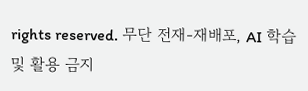rights reserved. 무단 전재-재배포, AI 학습 및 활용 금지